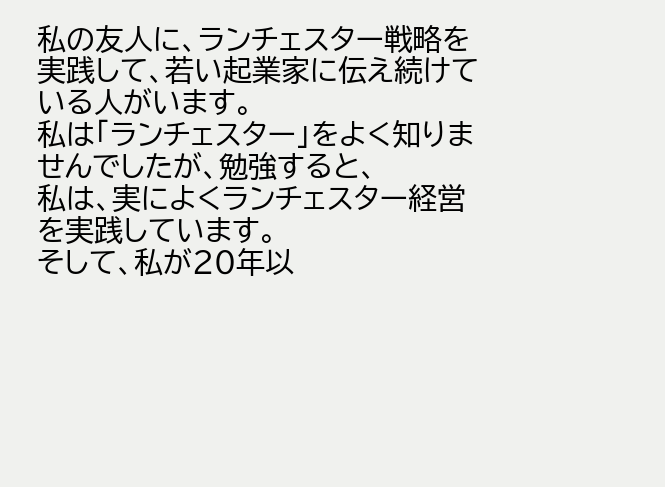私の友人に、ランチェスター戦略を実践して、若い起業家に伝え続けている人がいます。
私は「ランチェスター」をよく知りませんでしたが、勉強すると、
私は、実によくランチェスター経営を実践しています。
そして、私が20年以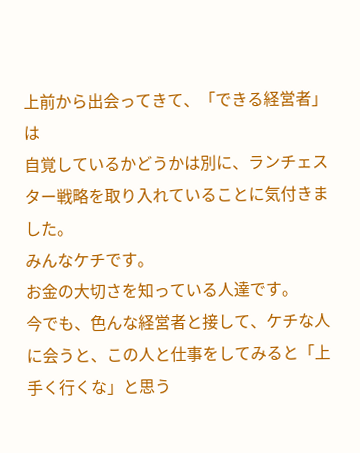上前から出会ってきて、「できる経営者」は
自覚しているかどうかは別に、ランチェスター戦略を取り入れていることに気付きました。
みんなケチです。
お金の大切さを知っている人達です。
今でも、色んな経営者と接して、ケチな人に会うと、この人と仕事をしてみると「上手く行くな」と思う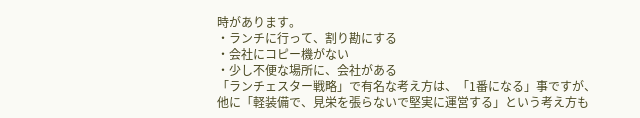時があります。
・ランチに行って、割り勘にする
・会社にコピー機がない
・少し不便な場所に、会社がある
「ランチェスター戦略」で有名な考え方は、「1番になる」事ですが、
他に「軽装備で、見栄を張らないで堅実に運営する」という考え方も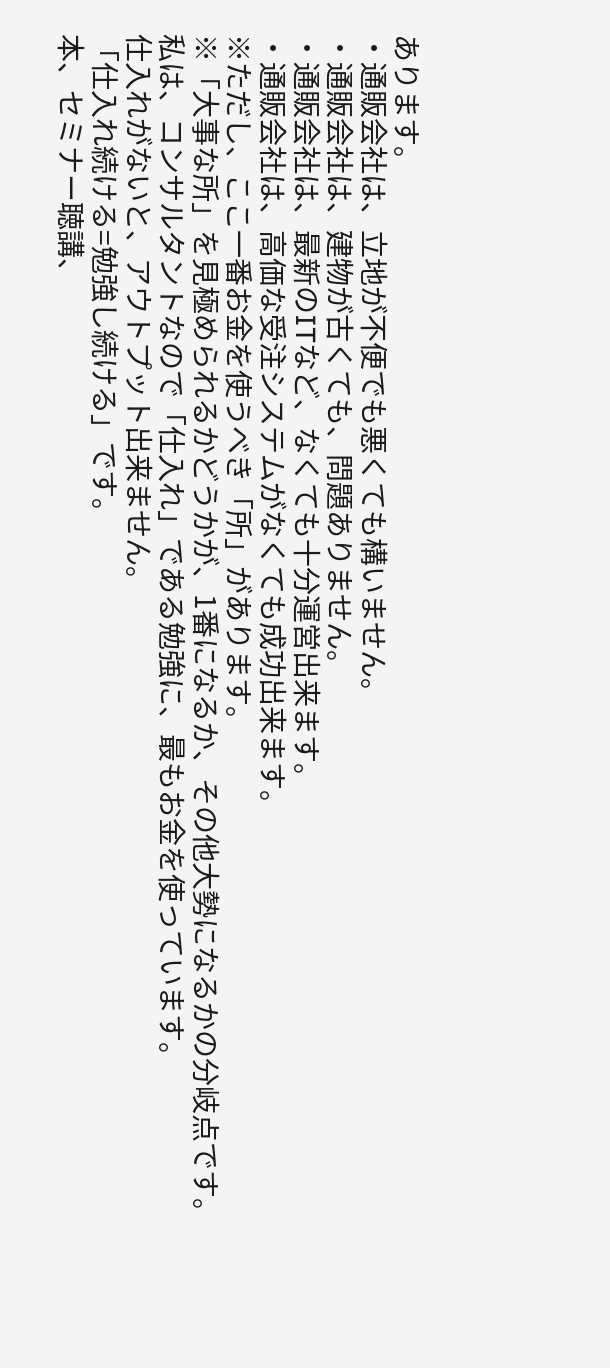あります。
・通販会社は、立地が不便でも悪くても構いません。
・通販会社は、建物が古くても、問題ありません。
・通販会社は、最新のITなど、なくても十分運営出来ます。
・通販会社は、高価な受注システムがなくても成功出来ます。
※ただし、ここ一番お金を使うべき「所」があります。
※「大事な所」を見極められるかどうかが、1番になるか、その他大勢になるかの分岐点です。
私は、コンサルタントなので「仕入れ」である勉強に、最もお金を使っています。
仕入れがないと、アウトプット出来ません。
「仕入れ続ける=勉強し続ける」です。
本、セミナー聴講、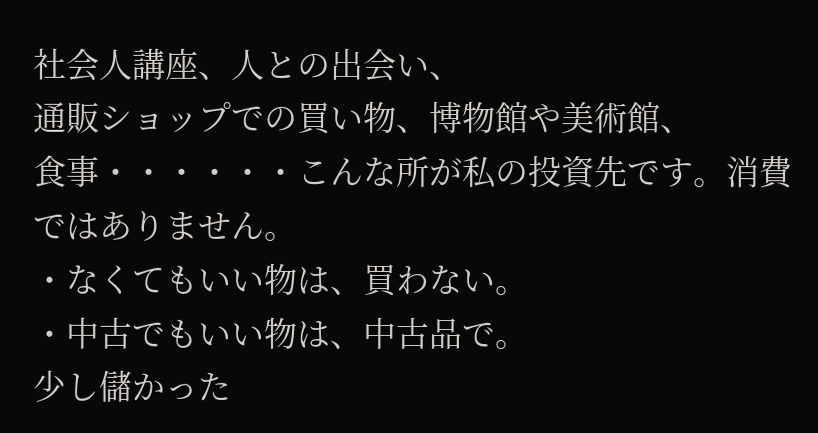社会人講座、人との出会い、
通販ショップでの買い物、博物館や美術館、
食事・・・・・・こんな所が私の投資先です。消費ではありません。
・なくてもいい物は、買わない。
・中古でもいい物は、中古品で。
少し儲かった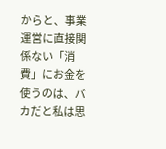からと、事業運営に直接関係ない「消費」にお金を使うのは、バカだと私は思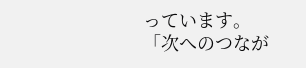っています。
「次へのつなが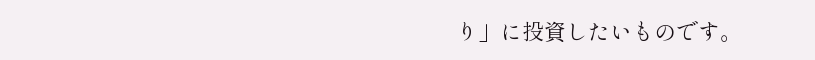り」に投資したいものです。